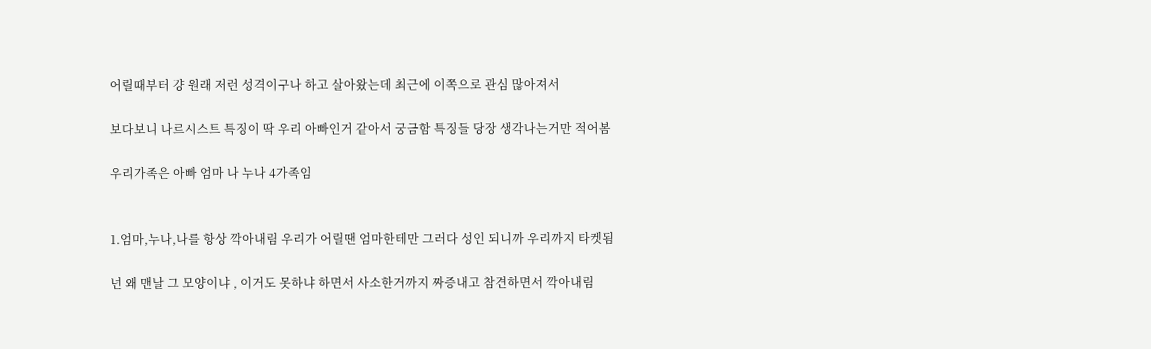어릴때부터 걍 원래 저런 성격이구나 하고 살아왔는데 최근에 이쪽으로 관심 많아져서

보다보니 나르시스트 특징이 딱 우리 아빠인거 같아서 궁금함 특징들 당장 생각나는거만 적어봄

우리가족은 아빠 엄마 나 누나 4가족임


1.엄마,누나,나를 항상 깍아내림 우리가 어릴땐 엄마한테만 그러다 성인 되니까 우리까지 타켓됨

넌 왜 맨날 그 모양이냐 , 이거도 못하냐 하면서 사소한거까지 짜증내고 참견하면서 깍아내림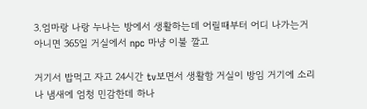3.엄마랑 나랑 누나는 방에서 생활하는데 어릴때부터 어디 나가는거 아니면 365일 거실에서 npc 마냥 이불 깔고

거기서 밥먹고 자고 24시간 tv보면서 생활함 거실이 방임 거기에 소리나 냄새에 엄청 민감한데 하나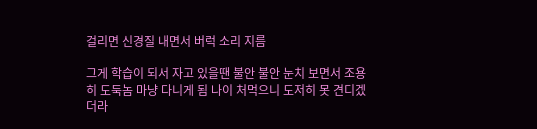걸리면 신경질 내면서 버럭 소리 지름

그게 학습이 되서 자고 있을땐 불안 불안 눈치 보면서 조용히 도둑놈 마냥 다니게 됨 나이 처먹으니 도저히 못 견디겠더라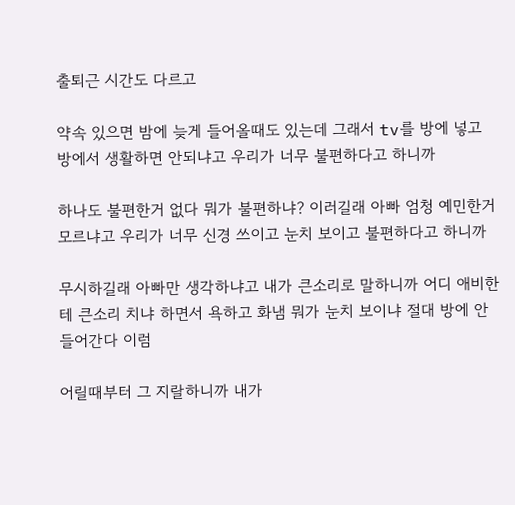출퇴근 시간도 다르고

약속 있으면 밤에 늦게 들어올때도 있는데 그래서 tv를 방에 넣고 방에서 생활하면 안되냐고 우리가 너무 불편하다고 하니까

하나도 불편한거 없다 뭐가 불편하냐? 이러길래 아빠 엄청 예민한거 모르냐고 우리가 너무 신경 쓰이고 눈치 보이고 불편하다고 하니까

무시하길래 아빠만 생각하냐고 내가 큰소리로 말하니까 어디 애비한테 큰소리 치냐 하면서 욕하고 화냄 뭐가 눈치 보이냐 절대 방에 안 들어간다 이럼

어릴때부터 그 지랄하니까 내가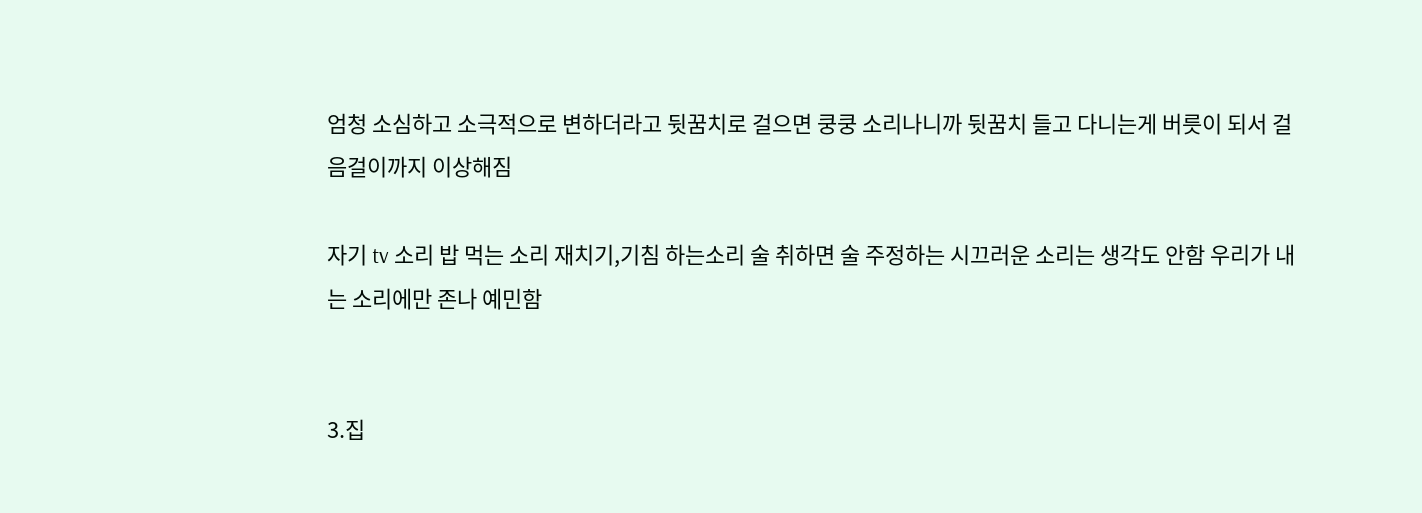엄청 소심하고 소극적으로 변하더라고 뒷꿈치로 걸으면 쿵쿵 소리나니까 뒷꿈치 들고 다니는게 버릇이 되서 걸음걸이까지 이상해짐

자기 tv 소리 밥 먹는 소리 재치기,기침 하는소리 술 취하면 술 주정하는 시끄러운 소리는 생각도 안함 우리가 내는 소리에만 존나 예민함


3.집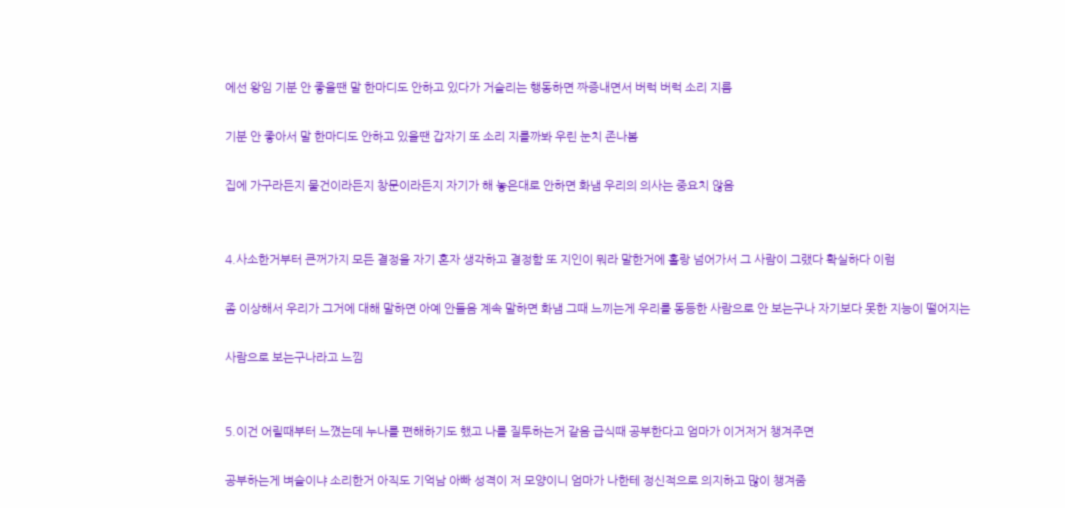에선 왕임 기분 안 좋을땐 말 한마디도 안하고 있다가 거슬리는 행동하면 짜증내면서 버럭 버럭 소리 지름

기분 안 좋아서 말 한마디도 안하고 있을땐 갑자기 또 소리 지를까봐 우린 눈치 존나봄

집에 가구라든지 물건이라든지 창문이라든지 자기가 해 놓은대로 안하면 화냄 우리의 의사는 중요치 않음


4.사소한거부터 큰꺼가지 모든 결정을 자기 혼자 생각하고 결정함 또 지인이 뭐라 말한거에 홀랑 넘어가서 그 사람이 그랬다 확실하다 이럼

좀 이상해서 우리가 그거에 대해 말하면 아예 안들음 계속 말하면 화냄 그때 느끼는게 우리를 동등한 사람으로 안 보는구나 자기보다 못한 지능이 떨어지는

사람으로 보는구나라고 느낌


5.이건 어릴때부터 느꼈는데 누나를 편해하기도 했고 나를 질투하는거 같음 급식때 공부한다고 엄마가 이거저거 챙겨주면

공부하는게 벼슬이냐 소리한거 아직도 기억남 아빠 성격이 저 모양이니 엄마가 나한테 정신적으로 의지하고 많이 챙겨줌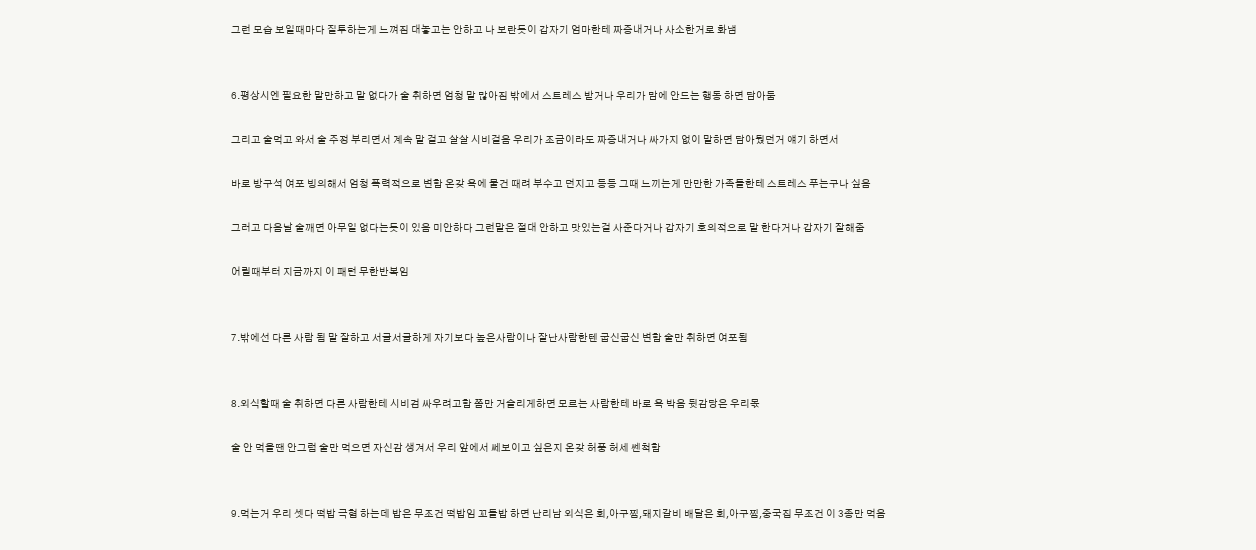그런 모습 보일때마다 질투하는게 느껴짐 대놓고는 안하고 나 보란듯이 갑자기 엄마한테 짜증내거나 사소한거로 화냄


6.평상시엔 필요한 말만하고 말 없다가 술 취하면 엄청 말 많아짐 밖에서 스트레스 받거나 우리가 맘에 안드는 행동 하면 담아둠

그리고 술먹고 와서 술 주정 부리면서 계속 말 걸고 살살 시비걸음 우리가 조금이라도 짜증내거나 싸가지 없이 말하면 담아뒀던거 얘기 하면서

바로 방구석 여포 빙의해서 엄청 폭력적으로 변함 온갖 욕에 물건 때려 부수고 던지고 등등 그때 느끼는게 만만한 가족들한테 스트레스 푸는구나 싶음

그러고 다음날 술깨면 아무일 없다는듯이 있음 미안하다 그런말은 절대 안하고 맛있는걸 사준다거나 갑자기 호의적으로 말 한다거나 갑자기 잘해줌

어릴때부터 지금까지 이 패턴 무한반복임


7.밖에선 다른 사람 됨 말 잘하고 서글서글하게 자기보다 높은사람이나 잘난사람한텐 굽신굽신 변함 술만 취하면 여포됨


8.외식할때 술 취하면 다른 사람한테 시비검 싸우려고함 쫌만 거슬리게하면 모르는 사람한테 바로 욕 박음 뒷감당은 우리몫

술 안 먹을땐 안그럼 술만 먹으면 자신감 생겨서 우리 앞에서 쎄보이고 싶은지 온갖 허풍 허세 쎈척함


9.먹는거 우리 셋다 떡밥 극혐 하는데 밥은 무조건 떡밥임 꼬돌밥 하면 난리남 외식은 회,아구찜,돼지갈비 배달은 회,아구찜,중국집 무조건 이 3종만 먹음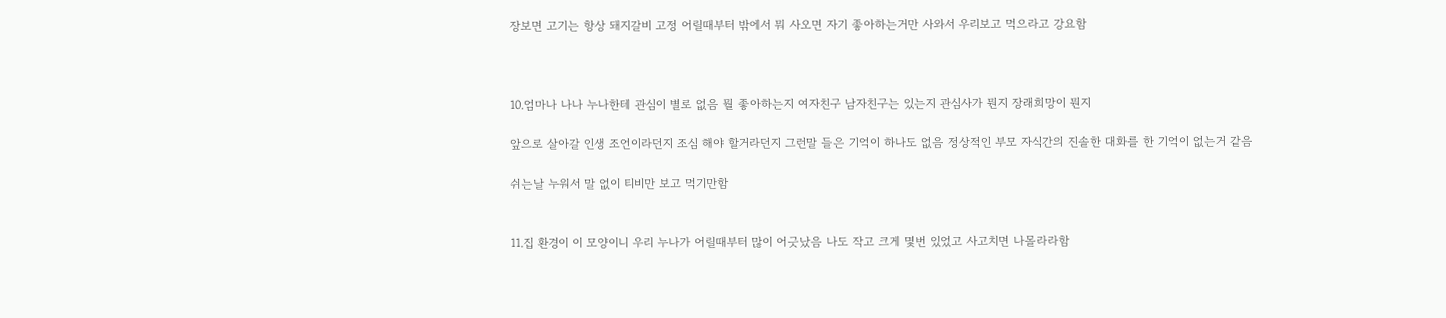장보면 고기는 항상 돼지갈비 고정 어릴때부터 밖에서 뭐 사오면 자기 좋아하는거만 사와서 우리보고 먹으라고 강요함



10.엄마나 나나 누나한테 관심이 별로 없음 뭘 좋아하는지 여자친구 남자친구는 있는지 관심사가 뭔지 장래희망이 뭔지

앞으로 살아갈 인생 조언이라던지 조심 해야 할거라던지 그런말 들은 기억이 하나도 없음 정상적인 부모 자식간의 진솔한 대화를 한 기억이 없는거 같음

쉬는날 누워서 말 없이 티비만 보고 먹기만함


11.집 환경이 이 모양이니 우리 누나가 어릴때부터 많이 어긋났음 나도 작고 크게 몇번 있었고 사고치면 나몰라라함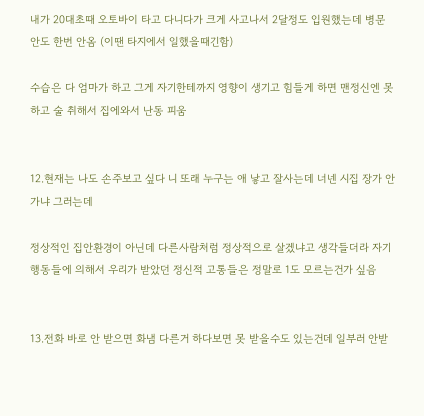내가 20대초때 오토바이 타고 다니다가 크게 사고나서 2달정도 입원했는데 병문안도 한번 안옴 (이땐 타지에서 일했을때긴함)

수습은 다 엄마가 하고 그게 자기한테까지 영향이 생기고 힘들게 하면 맨정신엔 못하고 술 취해서 집에와서 난동 피움


12.현재는 나도 손주보고 싶다 니 또래 누구는 애 낳고 잘사는데 너넨 시집 장가 안가냐 그러는데

정상적인 집안환경이 아닌데 다른사람처럼 정상적으로 살겠냐고 생각들더라 자기 행동들에 의해서 우리가 받았던 정신적 고통들은 정말로 1도 모르는건가 싶음


13.전화 바로 안 받으면 화냄 다른거 하다보면 못 받을수도 있는건데 일부러 안받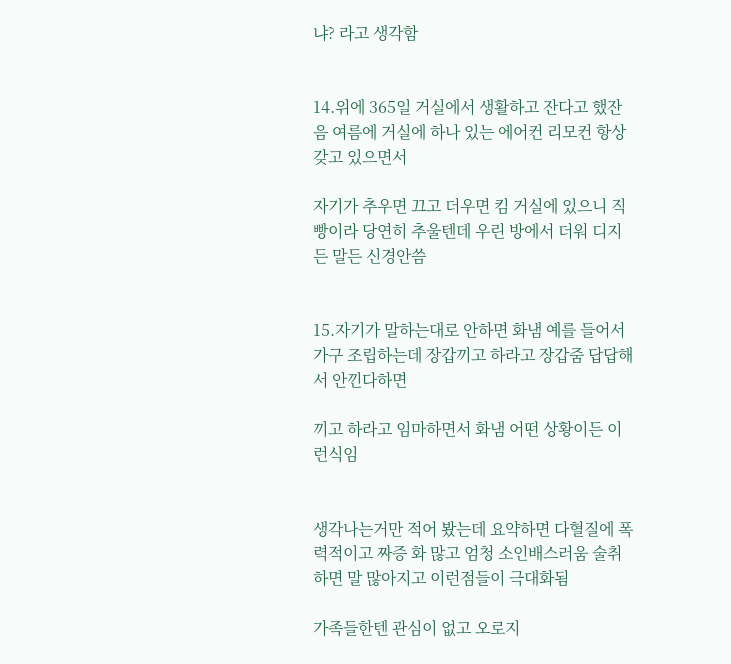냐? 라고 생각함


14.위에 365일 거실에서 생활하고 잔다고 했잔음 여름에 거실에 하나 있는 에어컨 리모컨 항상 갖고 있으면서

자기가 추우면 끄고 더우면 킴 거실에 있으니 직빵이라 당연히 추울텐데 우린 방에서 더워 디지든 말든 신경안씀


15.자기가 말하는대로 안하면 화냄 예를 들어서 가구 조립하는데 장갑끼고 하라고 장갑줌 답답해서 안낀다하면

끼고 하라고 임마하면서 화냄 어떤 상황이든 이런식임


생각나는거만 적어 봤는데 요약하면 다혈질에 폭력적이고 짜증 화 많고 엄청 소인배스러움 술취하면 말 많아지고 이런점들이 극대화됨

가족들한텐 관심이 없고 오로지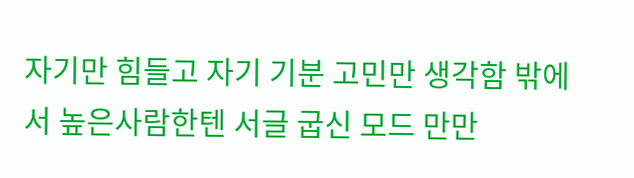자기만 힘들고 자기 기분 고민만 생각함 밖에서 높은사람한텐 서글 굽신 모드 만만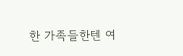한 가족들한텐 여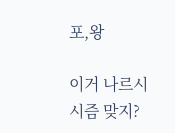포,왕

이거 나르시시즘 맞지?